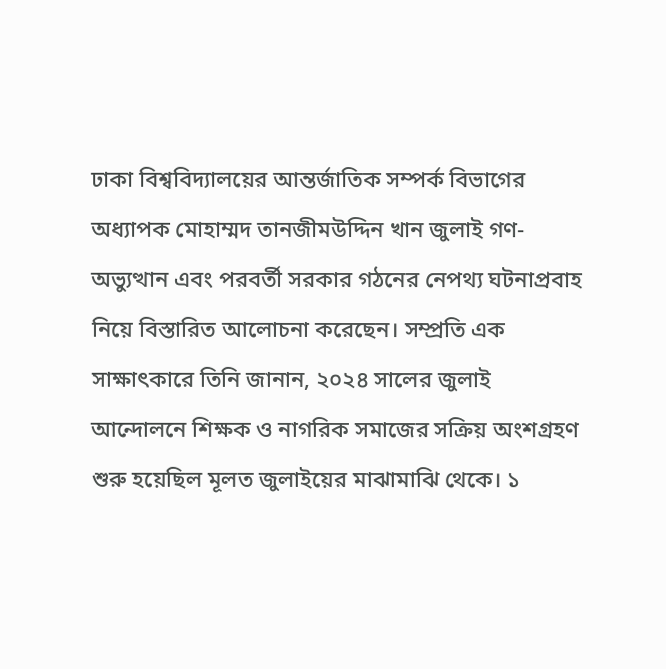ঢাকা বিশ্ববিদ্যালয়ের আন্তর্জাতিক সম্পর্ক বিভাগের অধ্যাপক মোহাম্মদ তানজীমউদ্দিন খান জুলাই গণ-অভ্যুত্থান এবং পরবর্তী সরকার গঠনের নেপথ্য ঘটনাপ্রবাহ নিয়ে বিস্তারিত আলোচনা করেছেন। সম্প্রতি এক সাক্ষাৎকারে তিনি জানান, ২০২৪ সালের জুলাই আন্দোলনে শিক্ষক ও নাগরিক সমাজের সক্রিয় অংশগ্রহণ শুরু হয়েছিল মূলত জুলাইয়ের মাঝামাঝি থেকে। ১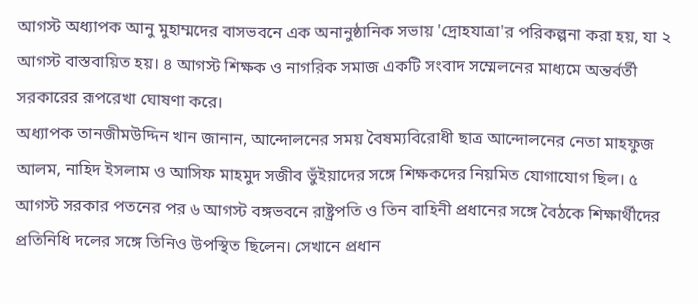আগস্ট অধ্যাপক আনু মুহাম্মদের বাসভবনে এক অনানুষ্ঠানিক সভায় 'দ্রোহযাত্রা'র পরিকল্পনা করা হয়, যা ২ আগস্ট বাস্তবায়িত হয়। ৪ আগস্ট শিক্ষক ও নাগরিক সমাজ একটি সংবাদ সম্মেলনের মাধ্যমে অন্তর্বর্তী সরকারের রূপরেখা ঘোষণা করে।
অধ্যাপক তানজীমউদ্দিন খান জানান, আন্দোলনের সময় বৈষম্যবিরোধী ছাত্র আন্দোলনের নেতা মাহফুজ আলম, নাহিদ ইসলাম ও আসিফ মাহমুদ সজীব ভুঁইয়াদের সঙ্গে শিক্ষকদের নিয়মিত যোগাযোগ ছিল। ৫ আগস্ট সরকার পতনের পর ৬ আগস্ট বঙ্গভবনে রাষ্ট্রপতি ও তিন বাহিনী প্রধানের সঙ্গে বৈঠকে শিক্ষার্থীদের প্রতিনিধি দলের সঙ্গে তিনিও উপস্থিত ছিলেন। সেখানে প্রধান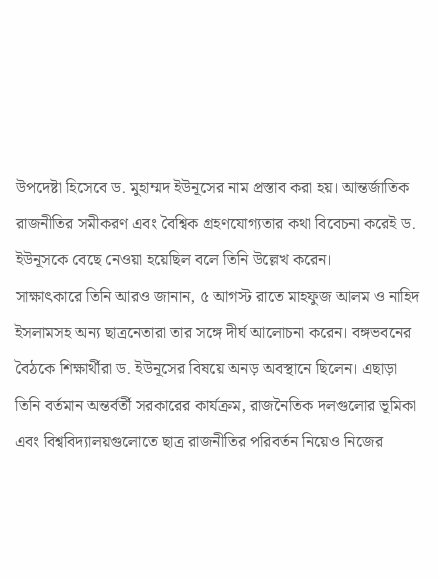উপদেষ্টা হিসেবে ড. মুহাম্মদ ইউনূসের নাম প্রস্তাব করা হয়। আন্তর্জাতিক রাজনীতির সমীকরণ এবং বৈশ্বিক গ্রহণযোগ্যতার কথা বিবেচনা করেই ড. ইউনূসকে বেছে নেওয়া হয়েছিল বলে তিনি উল্লেখ করেন।
সাক্ষাৎকারে তিনি আরও জানান, ৫ আগস্ট রাতে মাহফুজ আলম ও নাহিদ ইসলামসহ অন্য ছাত্রনেতারা তার সঙ্গে দীর্ঘ আলোচনা করেন। বঙ্গভবনের বৈঠকে শিক্ষার্থীরা ড. ইউনূসের বিষয়ে অনড় অবস্থানে ছিলেন। এছাড়া তিনি বর্তমান অন্তর্বর্তী সরকারের কার্যক্রম, রাজনৈতিক দলগুলোর ভূমিকা এবং বিশ্ববিদ্যালয়গুলোতে ছাত্র রাজনীতির পরিবর্তন নিয়েও নিজের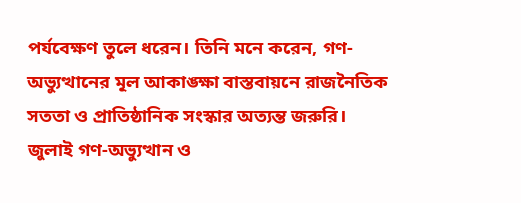পর্যবেক্ষণ তুলে ধরেন। তিনি মনে করেন, গণ-অভ্যুত্থানের মূল আকাঙ্ক্ষা বাস্তবায়নে রাজনৈতিক সততা ও প্রাতিষ্ঠানিক সংস্কার অত্যন্ত জরুরি।
জুলাই গণ-অভ্যুত্থান ও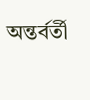অন্তর্বর্তী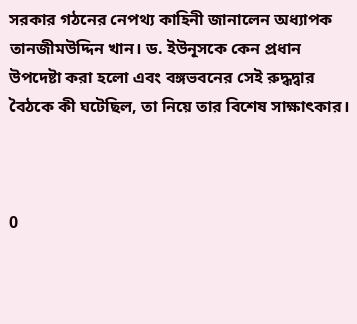সরকার গঠনের নেপথ্য কাহিনী জানালেন অধ্যাপক তানজীমউদ্দিন খান। ড. ইউনূসকে কেন প্রধান উপদেষ্টা করা হলো এবং বঙ্গভবনের সেই রুদ্ধদ্বার বৈঠকে কী ঘটেছিল, তা নিয়ে তার বিশেষ সাক্ষাৎকার।



0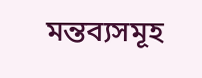মন্তব্যসমূহ